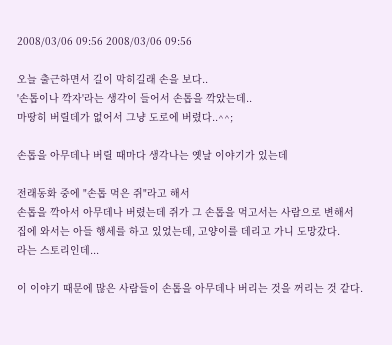2008/03/06 09:56 2008/03/06 09:56

오늘 출근하면서 길이 막히길래 손을 보다..
'손톱이나 깍자'라는 생각이 들어서 손톱을 깍았는데..
마땅히 버릴데가 없어서 그냥 도로에 버렸다..^^;

손톱을 아무데나 버릴 때마다 생각나는 옛날 이야기가 있는데

전래동화 중에 "손톱 먹은 쥐"라고 해서
손톱을 깍아서 아무데나 버렸는데 쥐가 그 손톱을 먹고서는 사람으로 변해서
집에 와서는 아들 행세를 하고 있었는데, 고양이를 데리고 가니 도망갔다.
라는 스토리인데...

이 이야기 때문에 많은 사람들이 손톱을 아무데나 버리는 것을 꺼리는 것 같다.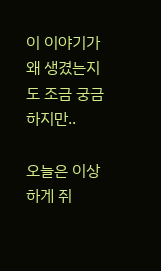이 이야기가 왜 생겼는지도 조금 궁금하지만..

오늘은 이상하게 쥐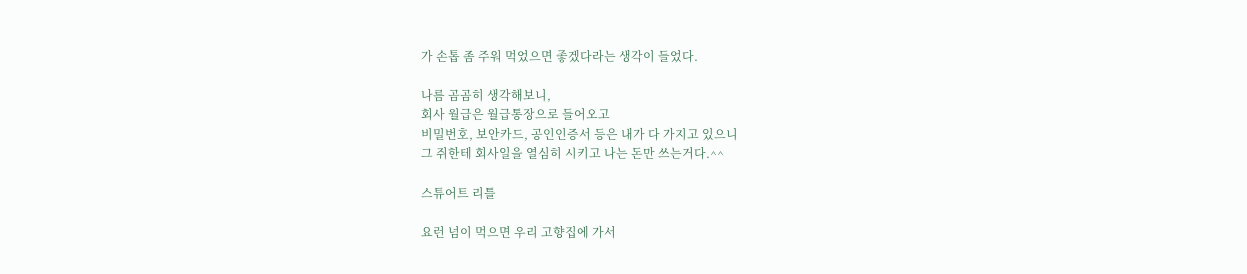가 손톱 좀 주워 먹었으면 좋겠다라는 생각이 들었다.

나름 곰곰히 생각해보니,
회사 월급은 월급통장으로 들어오고
비밀번호, 보안카드, 공인인증서 등은 내가 다 가지고 있으니
그 쥐한테 회사일을 열심히 시키고 나는 돈만 쓰는거다.^^

스튜어트 리틀

요런 넘이 먹으면 우리 고향집에 가서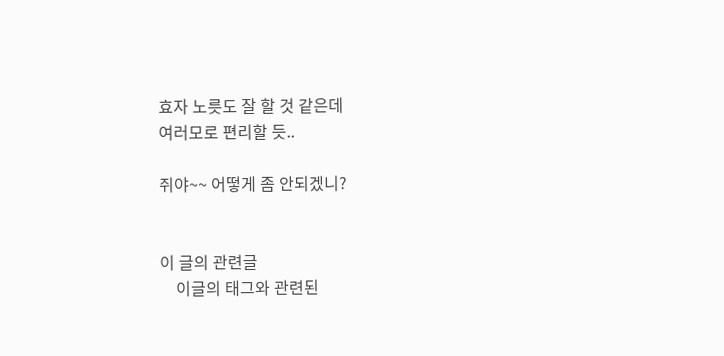효자 노릇도 잘 할 것 같은데
여러모로 편리할 듯..

쥐야~~ 어떻게 좀 안되겠니?


이 글의 관련글
    이글의 태그와 관련된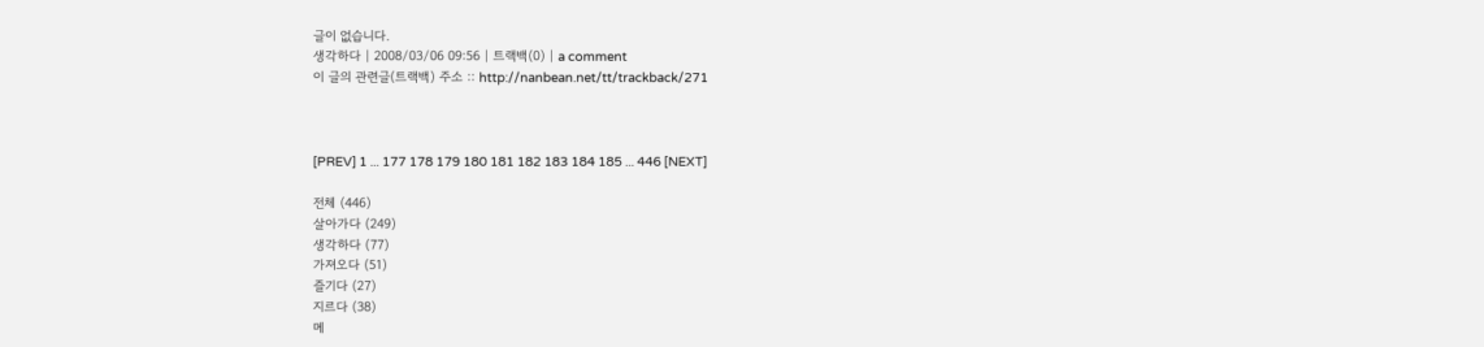글이 없습니다.
생각하다 | 2008/03/06 09:56 | 트랙백(0) | a comment
이 글의 관련글(트랙백) 주소 :: http://nanbean.net/tt/trackback/271



[PREV] 1 ... 177 178 179 180 181 182 183 184 185 ... 446 [NEXT]

전체 (446)
살아가다 (249)
생각하다 (77)
가져오다 (51)
즐기다 (27)
지르다 (38)
메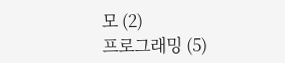모 (2)
프로그래밍 (5)